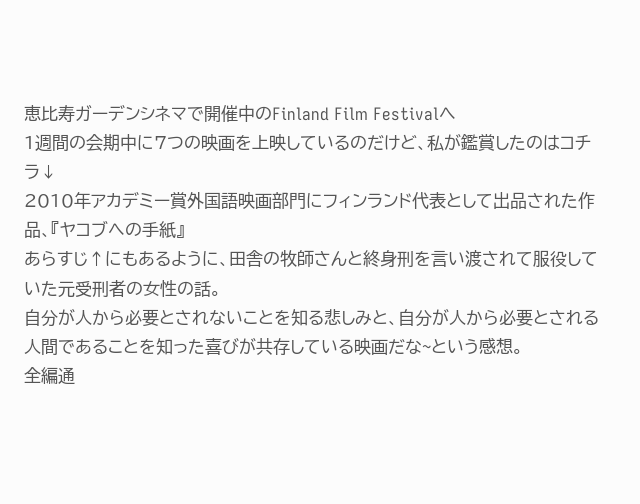恵比寿ガーデンシネマで開催中のFinland Film Festivalへ
1週間の会期中に7つの映画を上映しているのだけど、私が鑑賞したのはコチラ↓
2010年アカデミー賞外国語映画部門にフィンランド代表として出品された作品、『ヤコブへの手紙』
あらすじ↑にもあるように、田舎の牧師さんと終身刑を言い渡されて服役していた元受刑者の女性の話。
自分が人から必要とされないことを知る悲しみと、自分が人から必要とされる人間であることを知った喜びが共存している映画だな~という感想。
全編通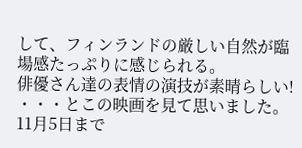して、フィンランドの厳しい自然が臨場感たっぷりに感じられる。
俳優さん達の表情の演技が素晴らしい!
・・・とこの映画を見て思いました。
11月5日まで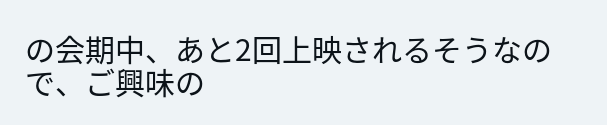の会期中、あと2回上映されるそうなので、ご興味の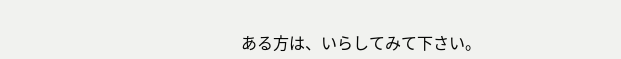ある方は、いらしてみて下さい。